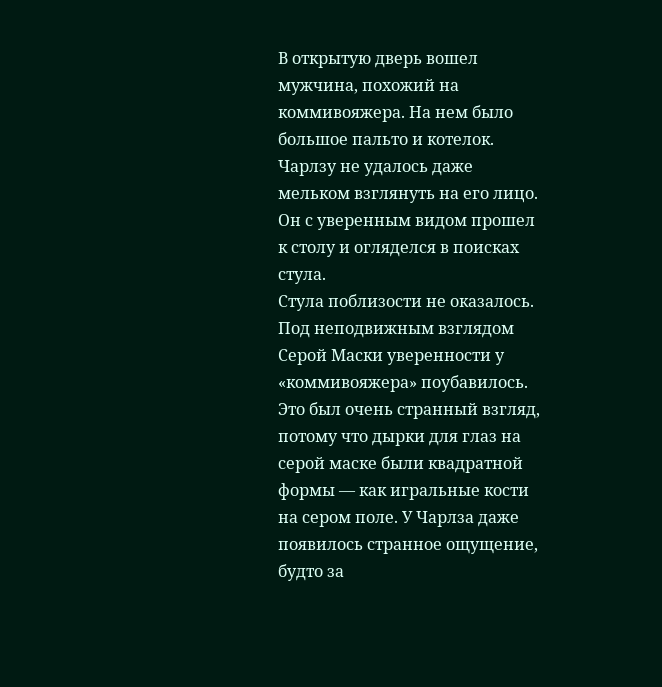В открытую дверь вошел мужчина, похожий на коммивояжера. На нем было большое пальто и котелок. Чарлзу не удалось даже мельком взглянуть на его лицо. Он с уверенным видом прошел к столу и огляделся в поисках стула.
Стула поблизости не оказалось. Под неподвижным взглядом Серой Маски уверенности у «коммивояжера» поубавилось. Это был очень странный взгляд, потому что дырки для глаз на серой маске были квадратной формы — как игральные кости на сером поле. У Чарлза даже появилось странное ощущение, будто за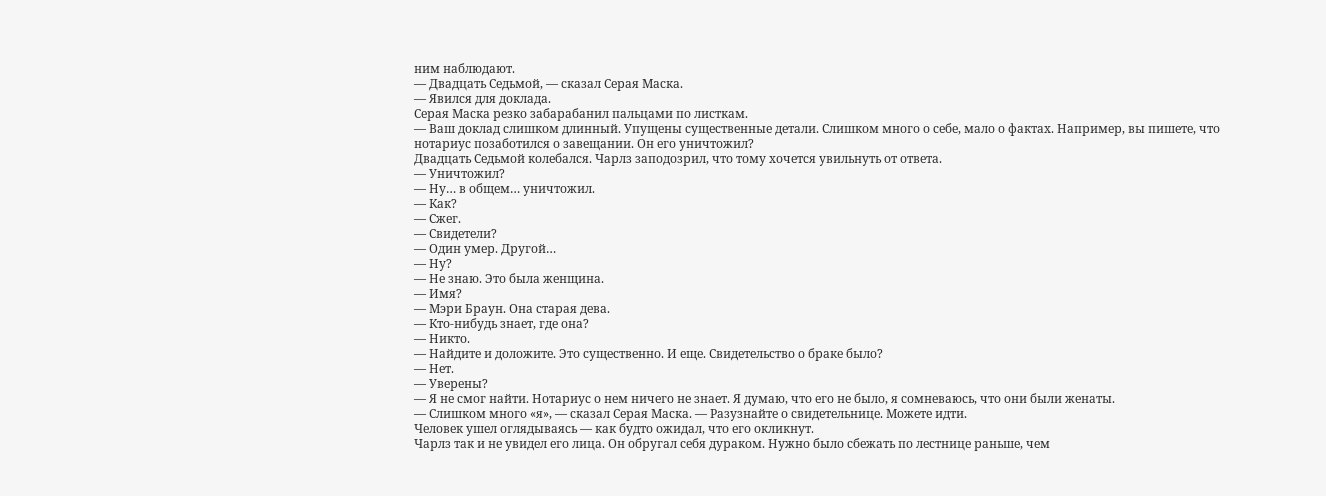ним наблюдают.
— Двадцать Седьмой, — сказал Серая Маска.
— Явился для доклада.
Серая Маска резко забарабанил пальцами по листкам.
— Ваш доклад слишком длинный. Упущены существенные детали. Слишком много о себе, мало о фактах. Например, вы пишете, что нотариус позаботился о завещании. Он его уничтожил?
Двадцать Седьмой колебался. Чарлз заподозрил, что тому хочется увильнуть от ответа.
— Уничтожил?
— Ну… в общем… уничтожил.
— Как?
— Сжег.
— Свидетели?
— Один умер. Другой…
— Ну?
— Не знаю. Это была женщина.
— Имя?
— Мэри Браун. Она старая дева.
— Кто-нибудь знает, где она?
— Никто.
— Найдите и доложите. Это существенно. И еще. Свидетельство о браке было?
— Нет.
— Уверены?
— Я не смог найти. Нотариус о нем ничего не знает. Я думаю, что его не было, я сомневаюсь, что они были женаты.
— Слишком много «я», — сказал Серая Маска. — Разузнайте о свидетельнице. Можете идти.
Человек ушел оглядываясь — как будто ожидал, что его окликнут.
Чарлз так и не увидел его лица. Он обругал себя дураком. Нужно было сбежать по лестнице раньше, чем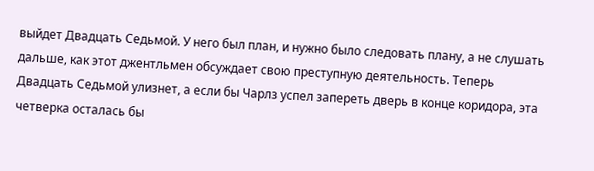выйдет Двадцать Седьмой. У него был план, и нужно было следовать плану, а не слушать дальше, как этот джентльмен обсуждает свою преступную деятельность. Теперь Двадцать Седьмой улизнет, а если бы Чарлз успел запереть дверь в конце коридора, эта четверка осталась бы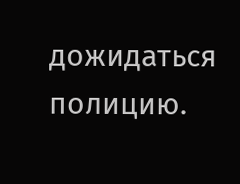дожидаться полицию.